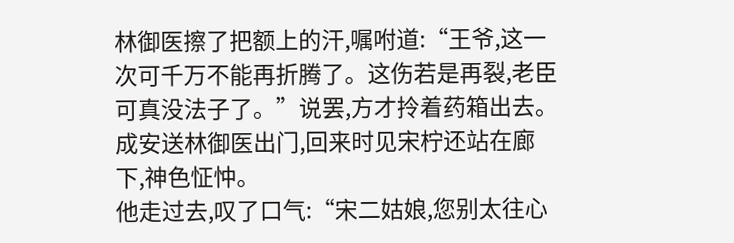林御医擦了把额上的汗,嘱咐道:“王爷,这一次可千万不能再折腾了。这伤若是再裂,老臣可真没法子了。”说罢,方才拎着药箱出去。
成安送林御医出门,回来时见宋柠还站在廊下,神色怔忡。
他走过去,叹了口气:“宋二姑娘,您别太往心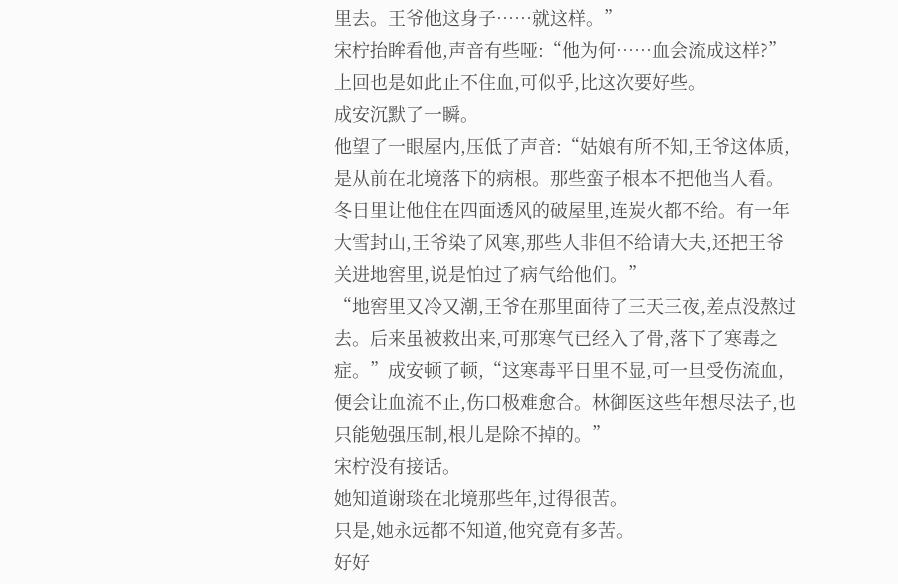里去。王爷他这身子……就这样。”
宋柠抬眸看他,声音有些哑:“他为何……血会流成这样?”
上回也是如此止不住血,可似乎,比这次要好些。
成安沉默了一瞬。
他望了一眼屋内,压低了声音:“姑娘有所不知,王爷这体质,是从前在北境落下的病根。那些蛮子根本不把他当人看。冬日里让他住在四面透风的破屋里,连炭火都不给。有一年大雪封山,王爷染了风寒,那些人非但不给请大夫,还把王爷关进地窖里,说是怕过了病气给他们。”
“地窖里又冷又潮,王爷在那里面待了三天三夜,差点没熬过去。后来虽被救出来,可那寒气已经入了骨,落下了寒毒之症。”成安顿了顿,“这寒毒平日里不显,可一旦受伤流血,便会让血流不止,伤口极难愈合。林御医这些年想尽法子,也只能勉强压制,根儿是除不掉的。”
宋柠没有接话。
她知道谢琰在北境那些年,过得很苦。
只是,她永远都不知道,他究竟有多苦。
好好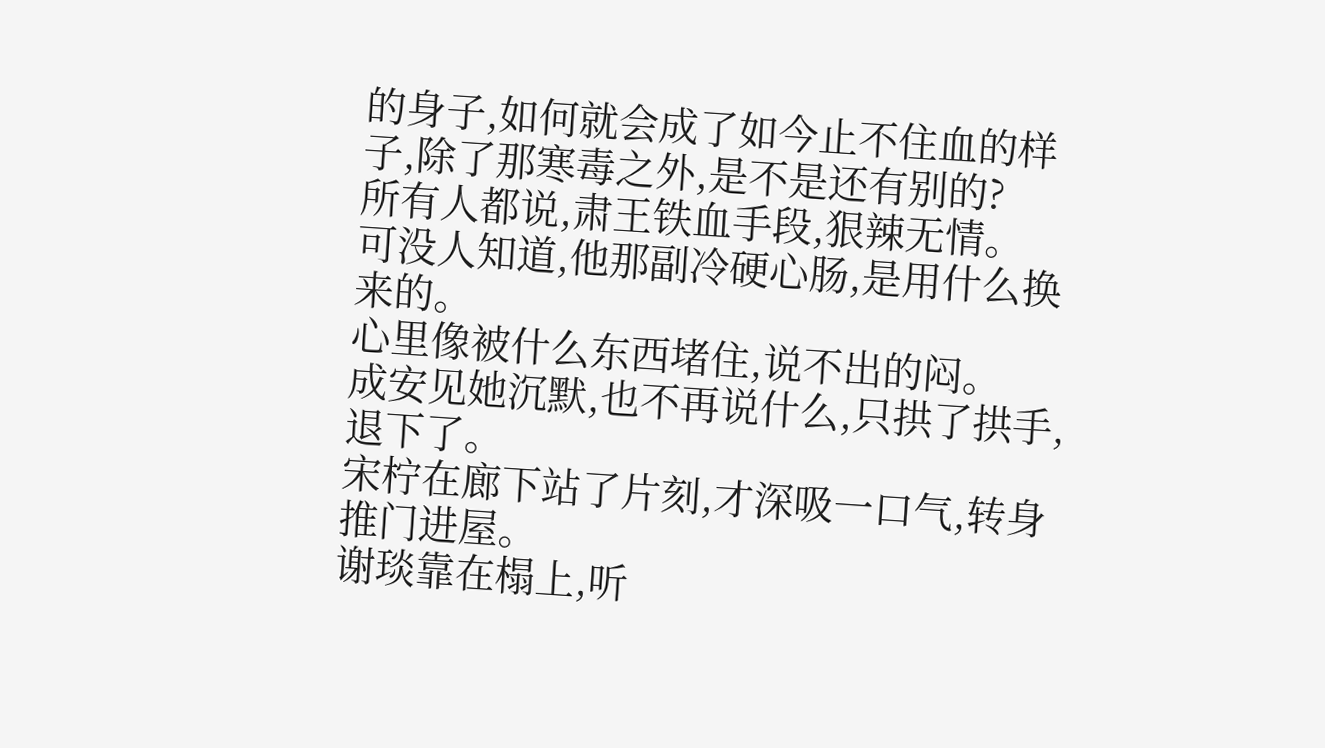的身子,如何就会成了如今止不住血的样子,除了那寒毒之外,是不是还有别的?
所有人都说,肃王铁血手段,狠辣无情。
可没人知道,他那副冷硬心肠,是用什么换来的。
心里像被什么东西堵住,说不出的闷。
成安见她沉默,也不再说什么,只拱了拱手,退下了。
宋柠在廊下站了片刻,才深吸一口气,转身推门进屋。
谢琰靠在榻上,听